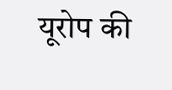यूरोप की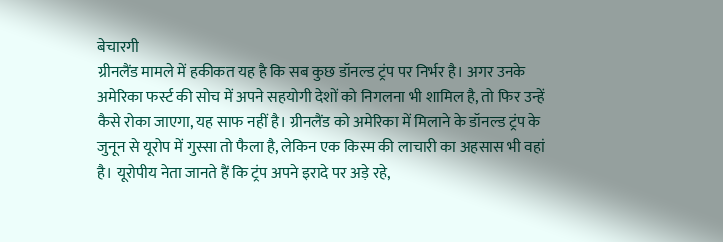बेचारगी
ग्रीनलैंड मामले में हकीकत यह है कि सब कुछ डॉनल्ड ट्रंप पर निर्भर है। अगर उनके अमेरिका फर्स्ट की सोच में अपने सहयोगी देशों को निगलना भी शामिल है, तो फिर उन्हें कैसे रोका जाएगा, यह साफ नहीं है। ग्रीनलैंड को अमेरिका में मिलाने के डॉनल्ड ट्रंप के जुनून से यूरोप में गुस्सा तो फैला है, लेकिन एक किस्म की लाचारी का अहसास भी वहां है। यूरोपीय नेता जानते हैं कि ट्रंप अपने इरादे पर अड़े रहे,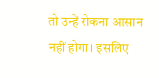तो उन्हें रोकना आसान नहीं होगा। इसलिए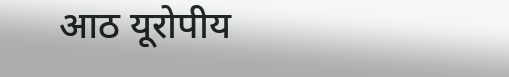आठ यूरोपीय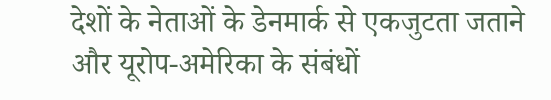देशों के नेताओं के डेनमार्क से एकजुटता जताने और यूरोप-अमेरिका के संबंधों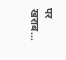पर खराब...